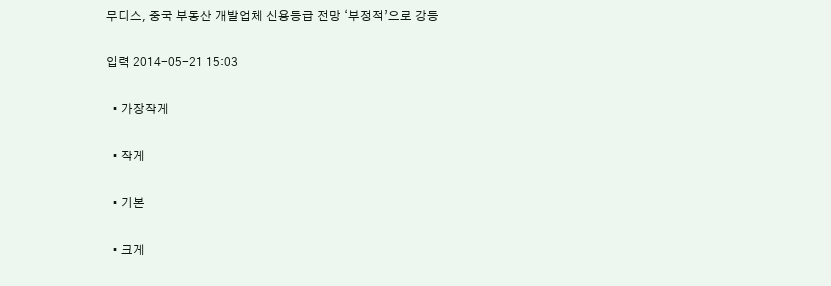무디스, 중국 부동산 개발업체 신용등급 전망 ‘부정적’으로 강등

입력 2014-05-21 15:03

  • 가장작게

  • 작게

  • 기본

  • 크게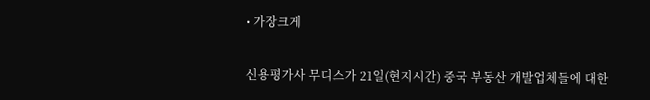• 가장크게

신용평가사 무디스가 21일(현지시간) 중국 부동산 개발업체들에 대한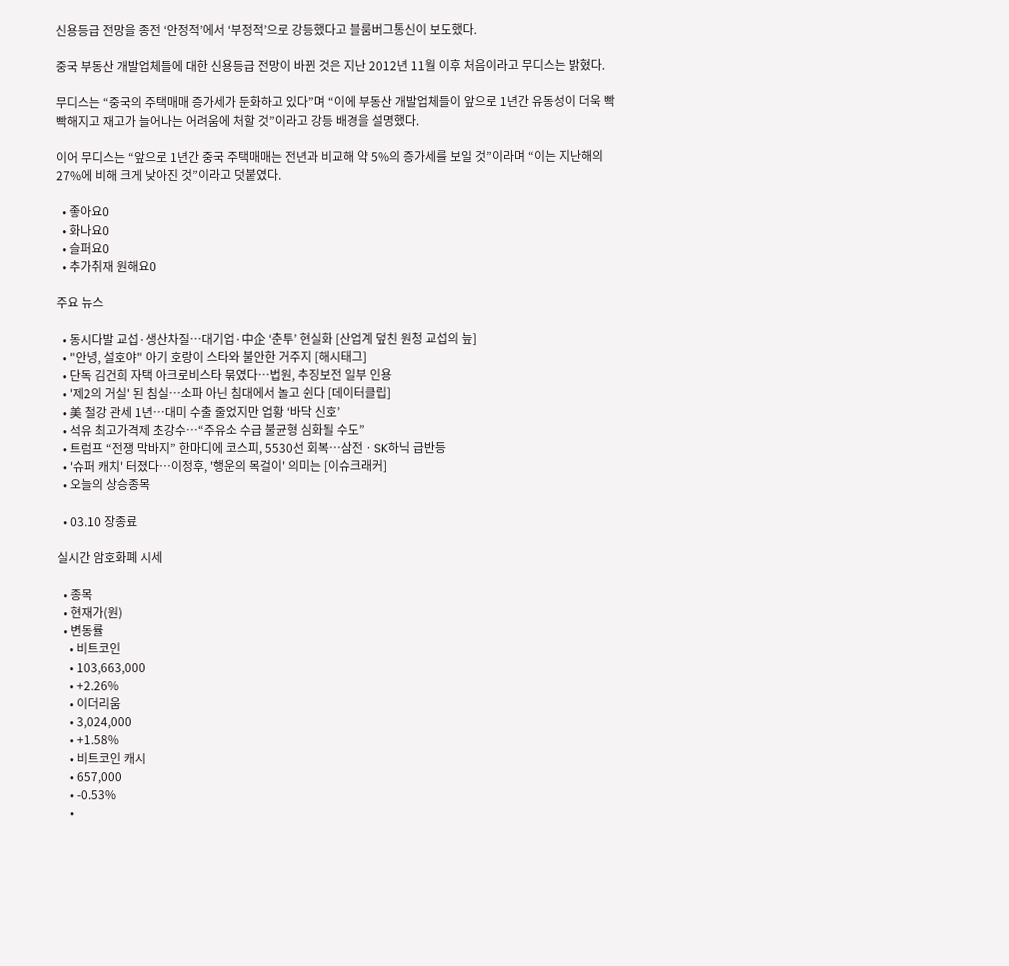신용등급 전망을 종전 ‘안정적’에서 ‘부정적’으로 강등했다고 블룸버그통신이 보도했다.

중국 부동산 개발업체들에 대한 신용등급 전망이 바뀐 것은 지난 2012년 11월 이후 처음이라고 무디스는 밝혔다.

무디스는 “중국의 주택매매 증가세가 둔화하고 있다”며 “이에 부동산 개발업체들이 앞으로 1년간 유동성이 더욱 빡빡해지고 재고가 늘어나는 어려움에 처할 것”이라고 강등 배경을 설명했다.

이어 무디스는 “앞으로 1년간 중국 주택매매는 전년과 비교해 약 5%의 증가세를 보일 것”이라며 “이는 지난해의 27%에 비해 크게 낮아진 것”이라고 덧붙였다.

  • 좋아요0
  • 화나요0
  • 슬퍼요0
  • 추가취재 원해요0

주요 뉴스

  • 동시다발 교섭·생산차질…대기업·中企 ‘춘투’ 현실화 [산업계 덮친 원청 교섭의 늪]
  • "안녕, 설호야" 아기 호랑이 스타와 불안한 거주지 [해시태그]
  • 단독 김건희 자택 아크로비스타 묶였다…법원, 추징보전 일부 인용
  • '제2의 거실' 된 침실…소파 아닌 침대에서 놀고 쉰다 [데이터클립]
  • 美 철강 관세 1년…대미 수출 줄었지만 업황 ‘바닥 신호’
  • 석유 최고가격제 초강수…“주유소 수급 불균형 심화될 수도”
  • 트럼프 “전쟁 막바지” 한마디에 코스피, 5530선 회복⋯삼전ㆍSK하닉 급반등
  • '슈퍼 캐치' 터졌다⋯이정후, '행운의 목걸이' 의미는 [이슈크래커]
  • 오늘의 상승종목

  • 03.10 장종료

실시간 암호화폐 시세

  • 종목
  • 현재가(원)
  • 변동률
    • 비트코인
    • 103,663,000
    • +2.26%
    • 이더리움
    • 3,024,000
    • +1.58%
    • 비트코인 캐시
    • 657,000
    • -0.53%
    •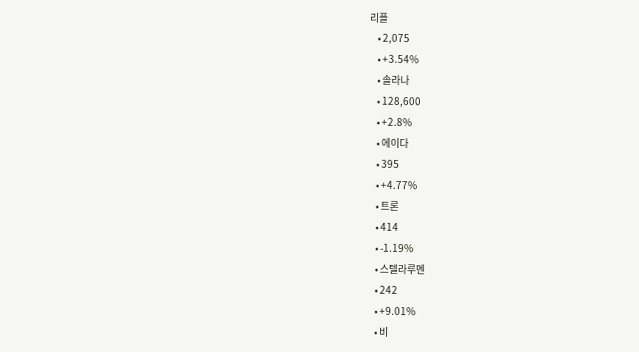리플
    • 2,075
    • +3.54%
    • 솔라나
    • 128,600
    • +2.8%
    • 에이다
    • 395
    • +4.77%
    • 트론
    • 414
    • -1.19%
    • 스텔라루멘
    • 242
    • +9.01%
    • 비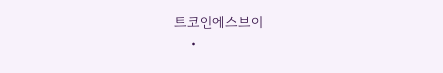트코인에스브이
    •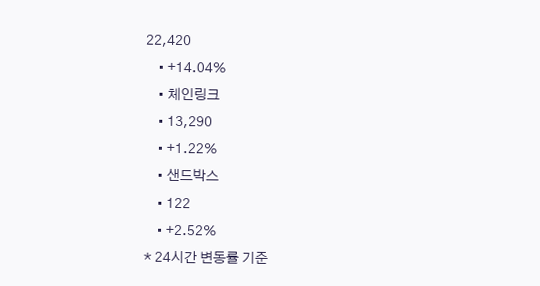22,420
    • +14.04%
    • 체인링크
    • 13,290
    • +1.22%
    • 샌드박스
    • 122
    • +2.52%
* 24시간 변동률 기준